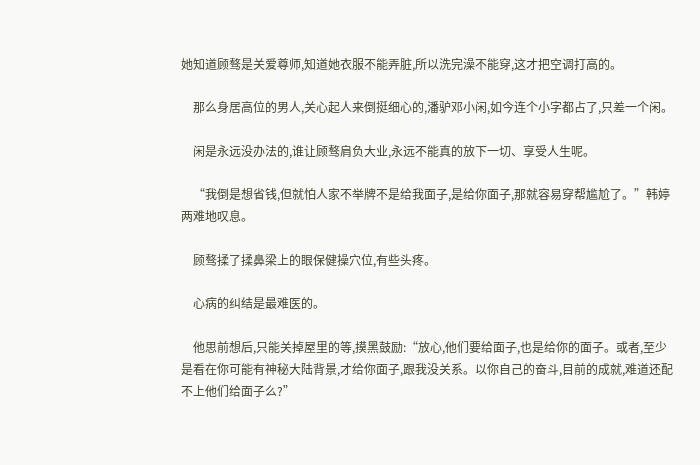她知道顾骜是关爱尊师,知道她衣服不能弄脏,所以洗完澡不能穿,这才把空调打高的。

    那么身居高位的男人,关心起人来倒挺细心的,潘驴邓小闲,如今连个小字都占了,只差一个闲。

    闲是永远没办法的,谁让顾骜肩负大业,永远不能真的放下一切、享受人生呢。

    “我倒是想省钱,但就怕人家不举牌不是给我面子,是给你面子,那就容易穿帮尴尬了。”韩婷两难地叹息。

    顾骜揉了揉鼻梁上的眼保健操穴位,有些头疼。

    心病的纠结是最难医的。

    他思前想后,只能关掉屋里的等,摸黑鼓励:“放心,他们要给面子,也是给你的面子。或者,至少是看在你可能有神秘大陆背景,才给你面子,跟我没关系。以你自己的奋斗,目前的成就,难道还配不上他们给面子么?”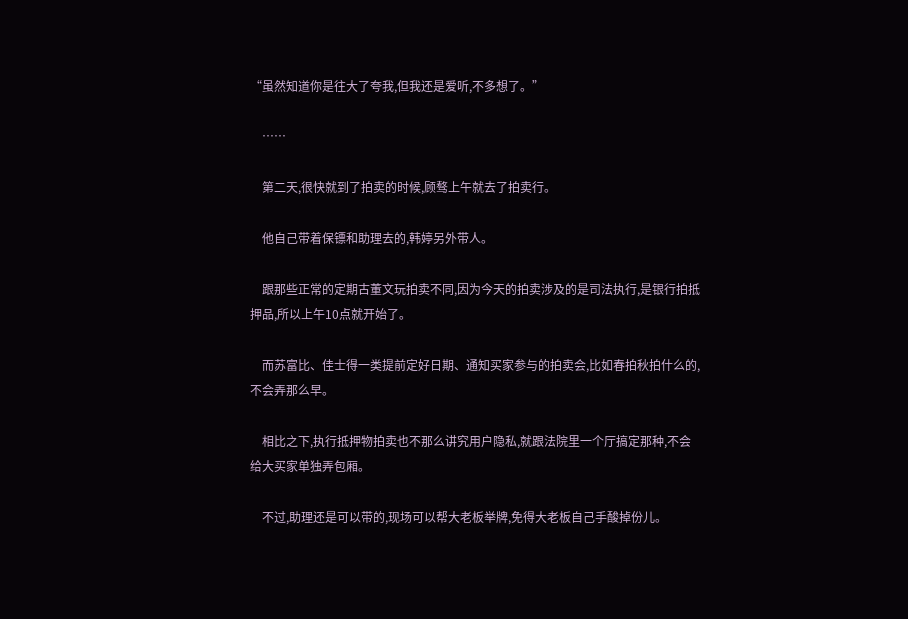“虽然知道你是往大了夸我,但我还是爱听,不多想了。”

    ……

    第二天,很快就到了拍卖的时候,顾骜上午就去了拍卖行。

    他自己带着保镖和助理去的,韩婷另外带人。

    跟那些正常的定期古董文玩拍卖不同,因为今天的拍卖涉及的是司法执行,是银行拍抵押品,所以上午10点就开始了。

    而苏富比、佳士得一类提前定好日期、通知买家参与的拍卖会,比如春拍秋拍什么的,不会弄那么早。

    相比之下,执行抵押物拍卖也不那么讲究用户隐私,就跟法院里一个厅搞定那种,不会给大买家单独弄包厢。

    不过,助理还是可以带的,现场可以帮大老板举牌,免得大老板自己手酸掉份儿。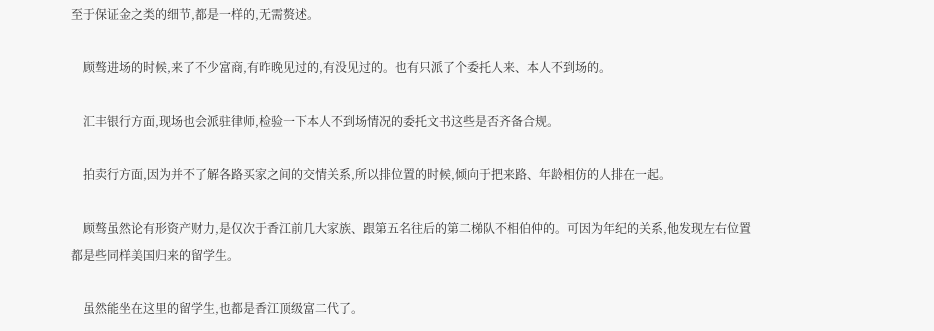至于保证金之类的细节,都是一样的,无需赘述。

    顾骜进场的时候,来了不少富商,有昨晚见过的,有没见过的。也有只派了个委托人来、本人不到场的。

    汇丰银行方面,现场也会派驻律师,检验一下本人不到场情况的委托文书这些是否齐备合规。

    拍卖行方面,因为并不了解各路买家之间的交情关系,所以排位置的时候,倾向于把来路、年龄相仿的人排在一起。

    顾骜虽然论有形资产财力,是仅次于香江前几大家族、跟第五名往后的第二梯队不相伯仲的。可因为年纪的关系,他发现左右位置都是些同样美国归来的留学生。

    虽然能坐在这里的留学生,也都是香江顶级富二代了。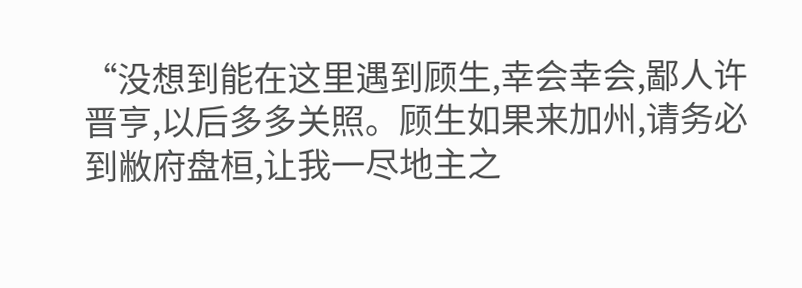“没想到能在这里遇到顾生,幸会幸会,鄙人许晋亨,以后多多关照。顾生如果来加州,请务必到敝府盘桓,让我一尽地主之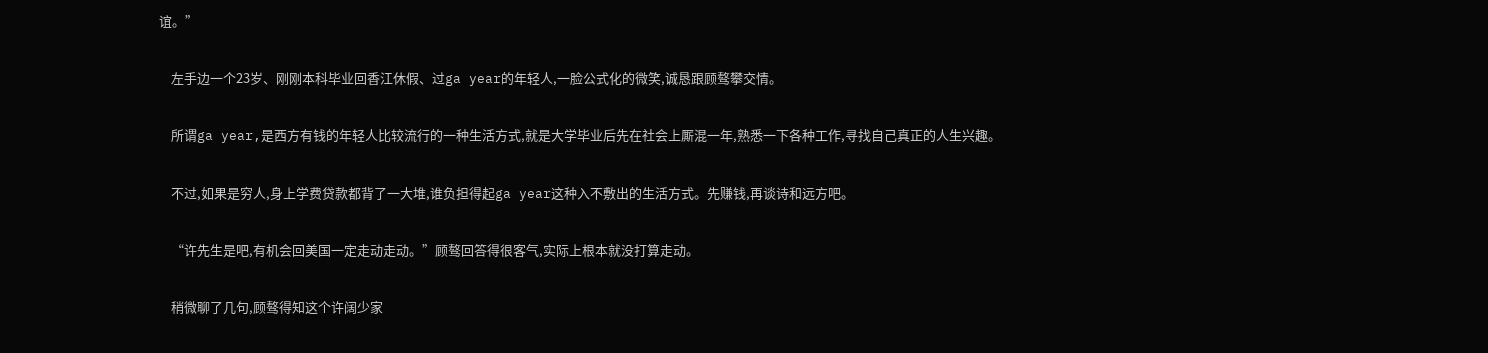谊。”

    左手边一个23岁、刚刚本科毕业回香江休假、过ga year的年轻人,一脸公式化的微笑,诚恳跟顾骜攀交情。

    所谓ga year,是西方有钱的年轻人比较流行的一种生活方式,就是大学毕业后先在社会上厮混一年,熟悉一下各种工作,寻找自己真正的人生兴趣。

    不过,如果是穷人,身上学费贷款都背了一大堆,谁负担得起ga year这种入不敷出的生活方式。先赚钱,再谈诗和远方吧。

    “许先生是吧,有机会回美国一定走动走动。”顾骜回答得很客气,实际上根本就没打算走动。

    稍微聊了几句,顾骜得知这个许阔少家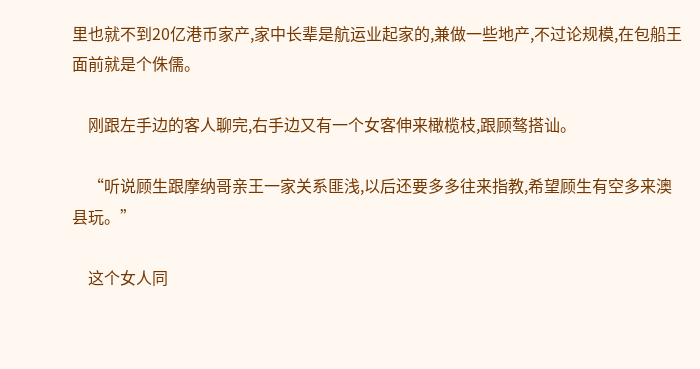里也就不到20亿港币家产,家中长辈是航运业起家的,兼做一些地产,不过论规模,在包船王面前就是个侏儒。

    刚跟左手边的客人聊完,右手边又有一个女客伸来橄榄枝,跟顾骜搭讪。

    “听说顾生跟摩纳哥亲王一家关系匪浅,以后还要多多往来指教,希望顾生有空多来澳县玩。”

    这个女人同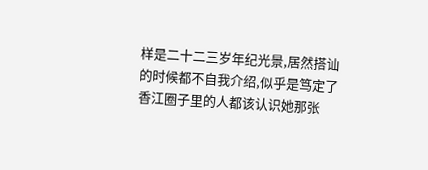样是二十二三岁年纪光景,居然搭讪的时候都不自我介绍,似乎是笃定了香江圈子里的人都该认识她那张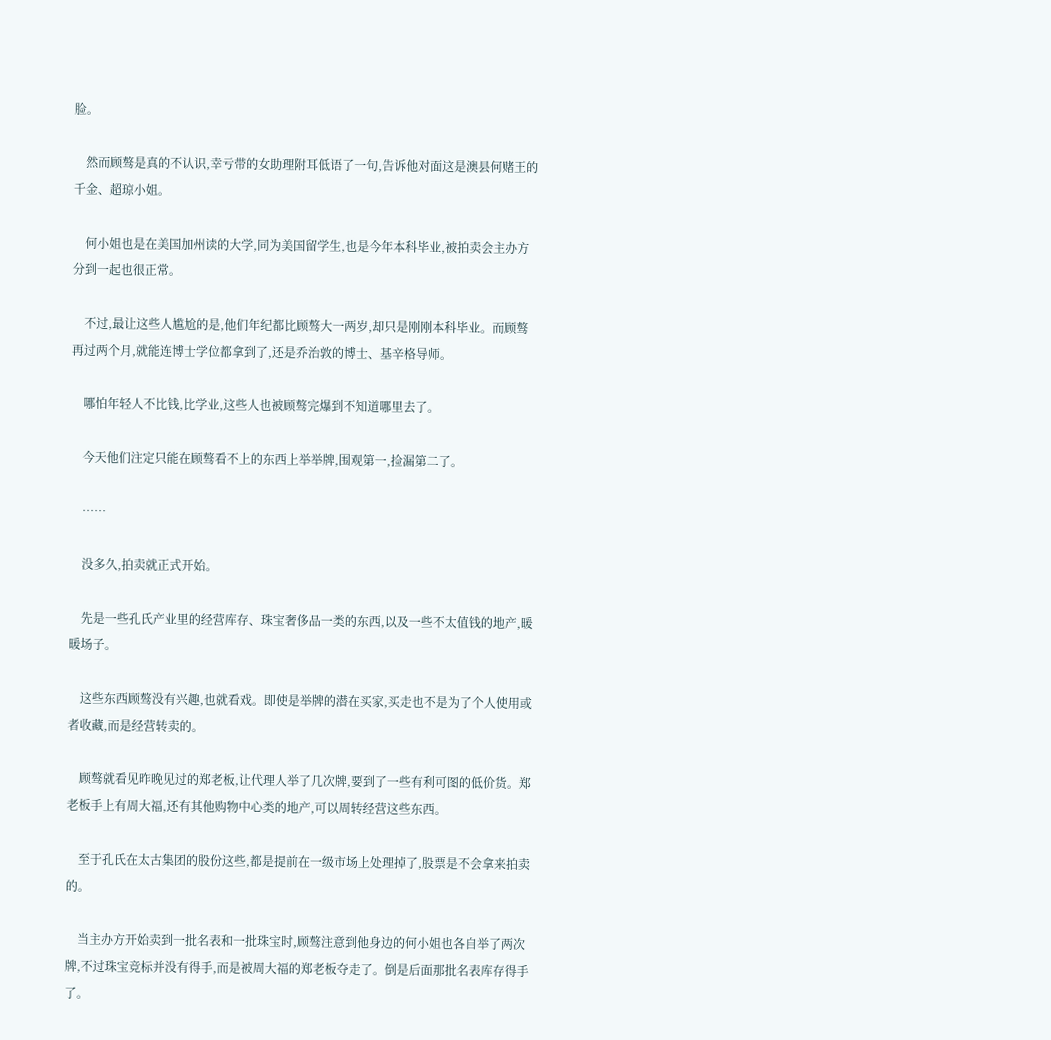脸。

    然而顾骜是真的不认识,幸亏带的女助理附耳低语了一句,告诉他对面这是澳县何赌王的千金、超琼小姐。

    何小姐也是在美国加州读的大学,同为美国留学生,也是今年本科毕业,被拍卖会主办方分到一起也很正常。

    不过,最让这些人尴尬的是,他们年纪都比顾骜大一两岁,却只是刚刚本科毕业。而顾骜再过两个月,就能连博士学位都拿到了,还是乔治敦的博士、基辛格导师。

    哪怕年轻人不比钱,比学业,这些人也被顾骜完爆到不知道哪里去了。

    今天他们注定只能在顾骜看不上的东西上举举牌,围观第一,捡漏第二了。

    ……

    没多久,拍卖就正式开始。

    先是一些孔氏产业里的经营库存、珠宝奢侈品一类的东西,以及一些不太值钱的地产,暖暖场子。

    这些东西顾骜没有兴趣,也就看戏。即使是举牌的潜在买家,买走也不是为了个人使用或者收藏,而是经营转卖的。

    顾骜就看见昨晚见过的郑老板,让代理人举了几次牌,要到了一些有利可图的低价货。郑老板手上有周大福,还有其他购物中心类的地产,可以周转经营这些东西。

    至于孔氏在太古集团的股份这些,都是提前在一级市场上处理掉了,股票是不会拿来拍卖的。

    当主办方开始卖到一批名表和一批珠宝时,顾骜注意到他身边的何小姐也各自举了两次牌,不过珠宝竞标并没有得手,而是被周大福的郑老板夺走了。倒是后面那批名表库存得手了。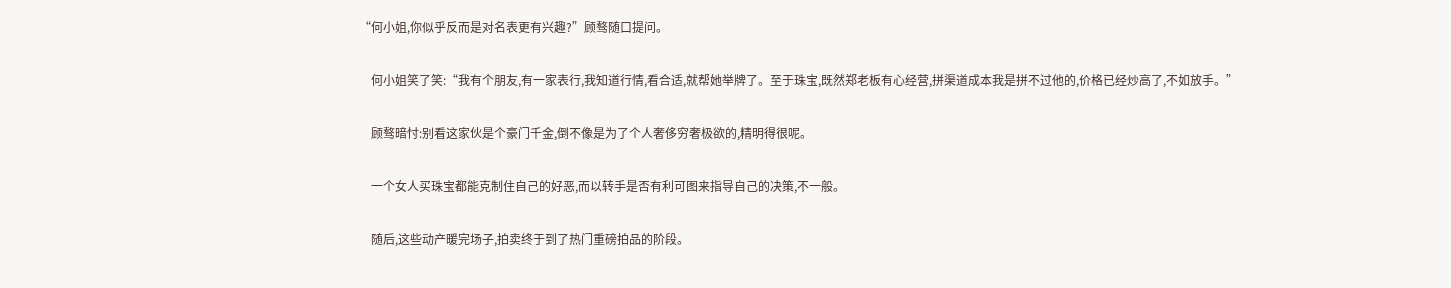“何小姐,你似乎反而是对名表更有兴趣?”顾骜随口提问。

    何小姐笑了笑:“我有个朋友,有一家表行,我知道行情,看合适,就帮她举牌了。至于珠宝,既然郑老板有心经营,拼渠道成本我是拼不过他的,价格已经炒高了,不如放手。”

    顾骜暗忖:别看这家伙是个豪门千金,倒不像是为了个人奢侈穷奢极欲的,精明得很呢。

    一个女人买珠宝都能克制住自己的好恶,而以转手是否有利可图来指导自己的决策,不一般。

    随后,这些动产暖完场子,拍卖终于到了热门重磅拍品的阶段。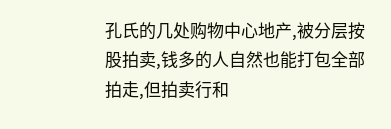孔氏的几处购物中心地产,被分层按股拍卖,钱多的人自然也能打包全部拍走,但拍卖行和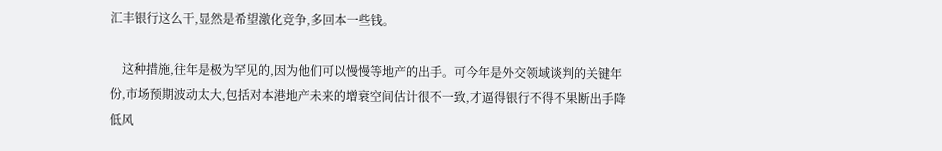汇丰银行这么干,显然是希望激化竞争,多回本一些钱。

    这种措施,往年是极为罕见的,因为他们可以慢慢等地产的出手。可今年是外交领域谈判的关键年份,市场预期波动太大,包括对本港地产未来的增衰空间估计很不一致,才逼得银行不得不果断出手降低风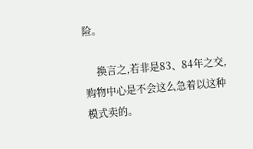险。

    换言之,若非是83、84年之交,购物中心是不会这么急着以这种模式卖的。